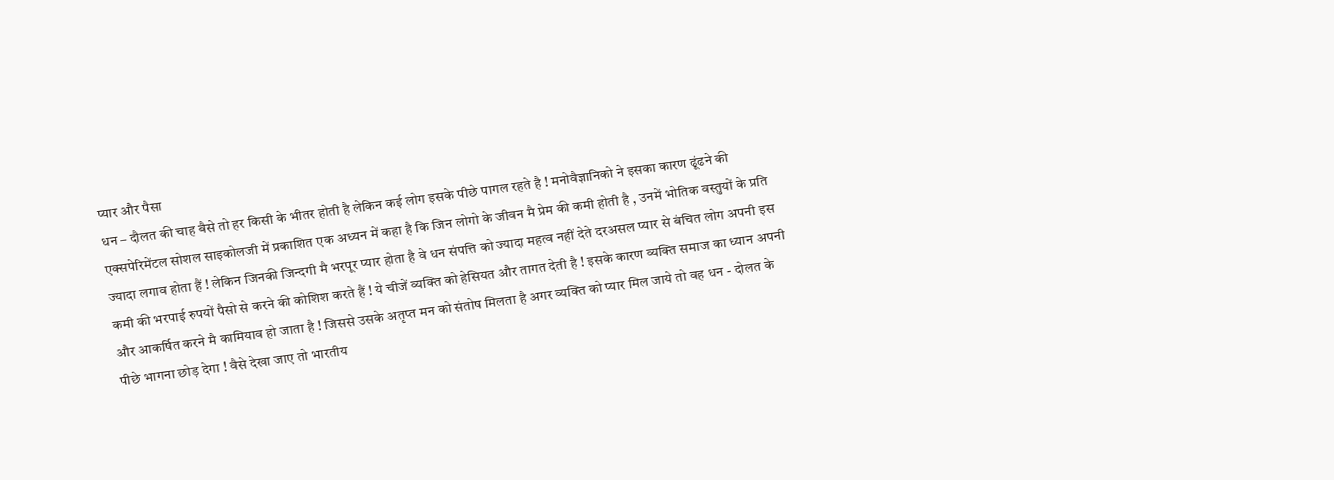प्यार और पैसा
धन – दौलत की चाह बैसे तो हर किसी के भीतर होती है लेकिन कई लोग इसके पीछे पागल रहते है ! मनोवैज्ञानिको ने इसका कारण ढूंढने की एक्सपेरिमेंटल सोशल साइकोलजी में प्रकाशित एक अध्यन में कहा है कि जिन लोगो के जीवन मै प्रेम की कमी होती है , उनमें भोतिक वस्तुयों के प्रति ज्यादा लगाव होता हैं ! लेकिन जिनकी जिन्दगी मै भरपूर प्यार होता है वे धन संपत्ति को ज्यादा महत्व नहीं देते दरअसल प्यार से बंचित लोग अपनी इस कमी की भरपाई रुपयों पैसो से करने की कोशिश करते हैं ! ये चीजें व्यक्ति को हेसियत और तागत देती है ! इसके कारण व्यक्ति समाज का ध्यान अपनी और आकर्षित करने मै कामियाव हो जाता है ! जिससे उसके अतृप्त मन को संतोष मिलता है अगर व्यक्ति को प्यार मिल जाये तो वह धन - दोलत के पीछे भागना छोड़ देगा ! वैसे देखा जाए तो भारतीय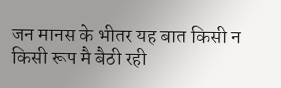जन मानस के भीतर यह बात किसी न किसी रूप मै बैठी रही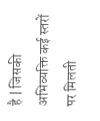है | जिसकी अभिव्यक्ति कई स्तरों पर मिलती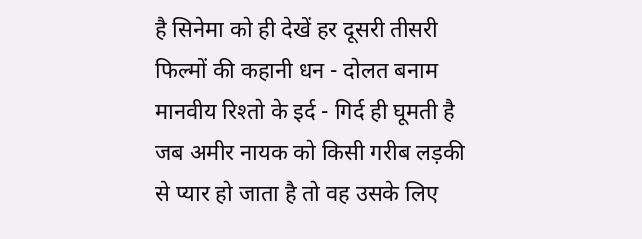है सिनेमा को ही देखें हर दूसरी तीसरी फिल्मों की कहानी धन - दोलत बनाम मानवीय रिश्तो के इर्द - गिर्द ही घूमती है जब अमीर नायक को किसी गरीब लड़की से प्यार हो जाता है तो वह उसके लिए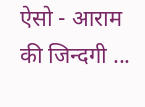ऐसो - आराम की जिन्दगी ...